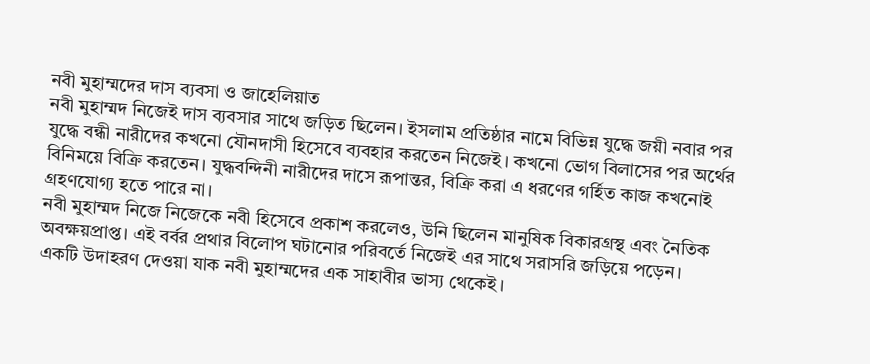নবী মুহাম্মদের দাস ব্যবসা ও জাহেলিয়াত
নবী মুহাম্মদ নিজেই দাস ব্যবসার সাথে জড়িত ছিলেন। ইসলাম প্রতিষ্ঠার নামে বিভিন্ন যুদ্ধে জয়ী নবার পর যুদ্ধে বন্ধী নারীদের কখনো যৌনদাসী হিসেবে ব্যবহার করতেন নিজেই। কখনো ভোগ বিলাসের পর অর্থের বিনিময়ে বিক্রি করতেন। যুদ্ধবন্দিনী নারীদের দাসে রূপান্তর, বিক্রি করা এ ধরণের গর্হিত কাজ কখনোই গ্রহণযোগ্য হতে পারে না।
নবী মুহাম্মদ নিজে নিজেকে নবী হিসেবে প্রকাশ করলেও, উনি ছিলেন মানুষিক বিকারগ্রস্থ এবং নৈতিক অবক্ষয়প্রাপ্ত। এই বর্বর প্রথার বিলোপ ঘটানোর পরিবর্তে নিজেই এর সাথে সরাসরি জড়িয়ে পড়েন।
একটি উদাহরণ দেওয়া যাক নবী মুহাম্মদের এক সাহাবীর ভাস্য থেকেই।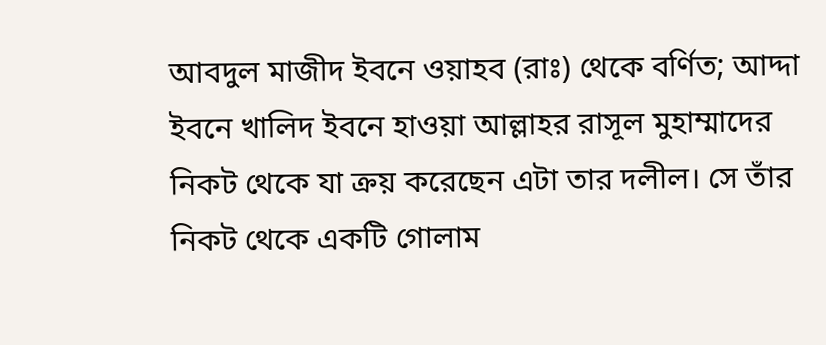আবদুল মাজীদ ইবনে ওয়াহব (রাঃ) থেকে বর্ণিত; আদ্দা ইবনে খালিদ ইবনে হাওয়া আল্লাহর রাসূল মুহাম্মাদের নিকট থেকে যা ক্রয় করেছেন এটা তার দলীল। সে তাঁর নিকট থেকে একটি গোলাম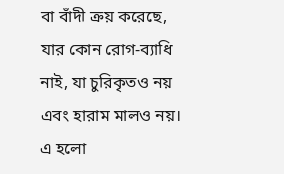বা বাঁদী ক্রয় করেছে, যার কোন রোগ-ব্যাধি নাই, যা চুরিকৃতও নয় এবং হারাম মালও নয়। এ হলো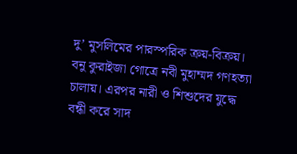দু’ মুসলিমের পারস্পরিক ক্রয়-বিক্রয়।
বনু কুরাইজা গোত্রে নবী মুহাম্মদ গণহত্যা চালায়। এরপর নারী ও শিশুদের যুদ্ধে বন্ধী করে সাদ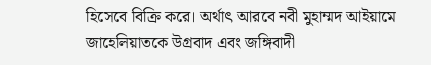হিসেবে বিক্রি করে। অর্থাৎ আরবে নবী মুহাম্মদ আইয়ামে জাহেলিয়াতকে উগ্রবাদ এবং জঙ্গিবাদী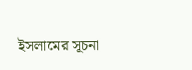ইসলামের সূচনা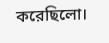করেছিলো।